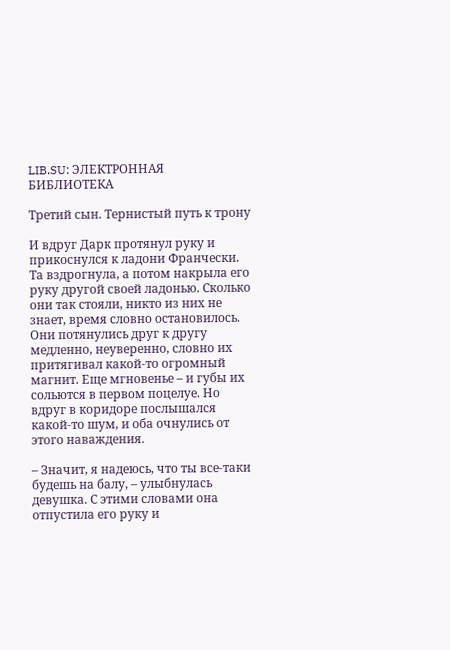LIB.SU: ЭЛЕКТРОННАЯ БИБЛИОТЕКА

Третий сын. Тернистый путь к трону

И вдруг Дарк протянул руку и прикоснулся к ладони Франчески. Та вздрогнула, а потом накрыла его руку другой своей ладонью. Сколько они так стояли, никто из них не знает, время словно остановилось. Они потянулись друг к другу медленно, неуверенно, словно их притягивал какой‑то огромный магнит. Еще мгновенье – и губы их сольются в первом поцелуе. Но вдруг в коридоре послышался какой‑то шум, и оба очнулись от этого наваждения.

– Значит, я надеюсь, что ты все‑таки будешь на балу, – улыбнулась девушка. С этими словами она отпустила его руку и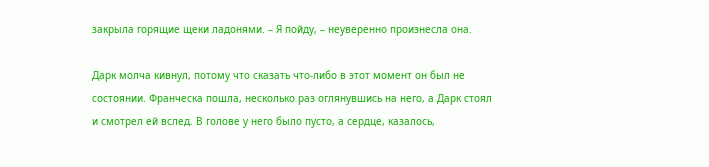закрыла горящие щеки ладонями. – Я пойду, – неуверенно произнесла она.

Дарк молча кивнул, потому что сказать что‑либо в этот момент он был не состоянии. Франческа пошла, несколько раз оглянувшись на него, а Дарк стоял и смотрел ей вслед. В голове у него было пусто, а сердце, казалось,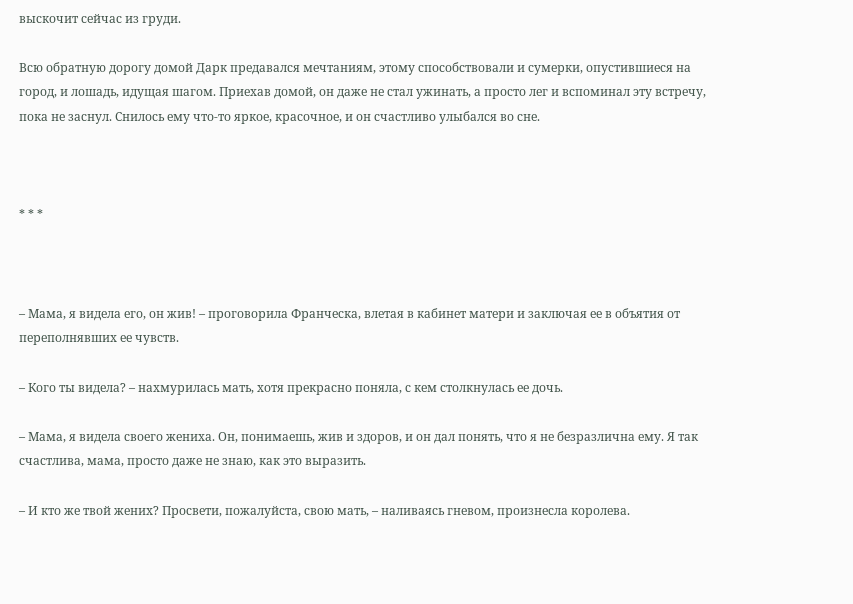выскочит сейчас из груди.

Всю обратную дорогу домой Дарк предавался мечтаниям, этому способствовали и сумерки, опустившиеся на город, и лошадь, идущая шагом. Приехав домой, он даже не стал ужинать, а просто лег и вспоминал эту встречу, пока не заснул. Снилось ему что‑то яркое, красочное, и он счастливо улыбался во сне.



* * *



– Мама, я видела его, он жив! – проговорила Франческа, влетая в кабинет матери и заключая ее в объятия от переполнявших ее чувств.

– Кого ты видела? – нахмурилась мать, хотя прекрасно поняла, с кем столкнулась ее дочь.

– Мама, я видела своего жениха. Он, понимаешь, жив и здоров, и он дал понять, что я не безразлична ему. Я так счастлива, мама, просто даже не знаю, как это выразить.

– И кто же твой жених? Просвети, пожалуйста, свою мать, – наливаясь гневом, произнесла королева.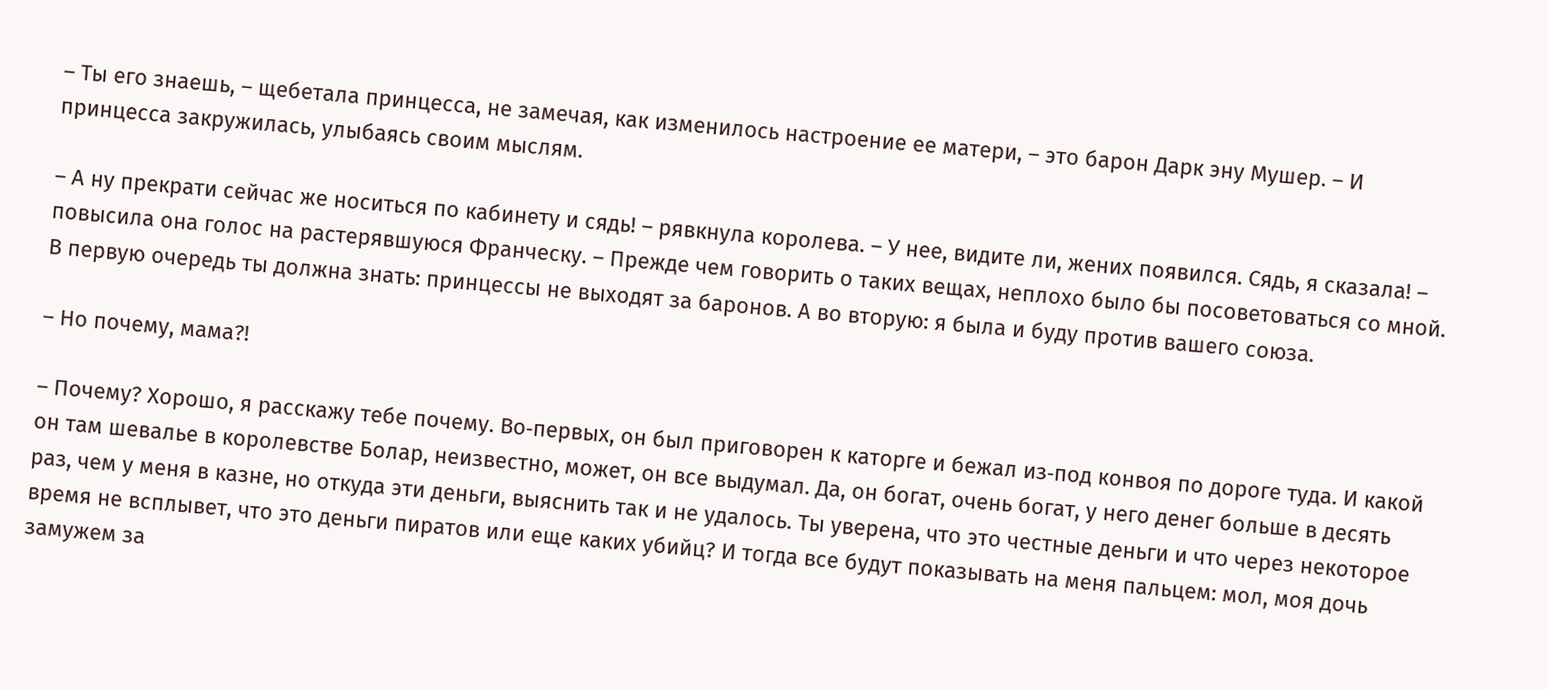– Ты его знаешь, – щебетала принцесса, не замечая, как изменилось настроение ее матери, – это барон Дарк эну Мушер. – И принцесса закружилась, улыбаясь своим мыслям.

– А ну прекрати сейчас же носиться по кабинету и сядь! – рявкнула королева. – У нее, видите ли, жених появился. Сядь, я сказала! – повысила она голос на растерявшуюся Франческу. – Прежде чем говорить о таких вещах, неплохо было бы посоветоваться со мной. В первую очередь ты должна знать: принцессы не выходят за баронов. А во вторую: я была и буду против вашего союза.

– Но почему, мама?!

– Почему? Хорошо, я расскажу тебе почему. Во‑первых, он был приговорен к каторге и бежал из‑под конвоя по дороге туда. И какой он там шевалье в королевстве Болар, неизвестно, может, он все выдумал. Да, он богат, очень богат, у него денег больше в десять раз, чем у меня в казне, но откуда эти деньги, выяснить так и не удалось. Ты уверена, что это честные деньги и что через некоторое время не всплывет, что это деньги пиратов или еще каких убийц? И тогда все будут показывать на меня пальцем: мол, моя дочь замужем за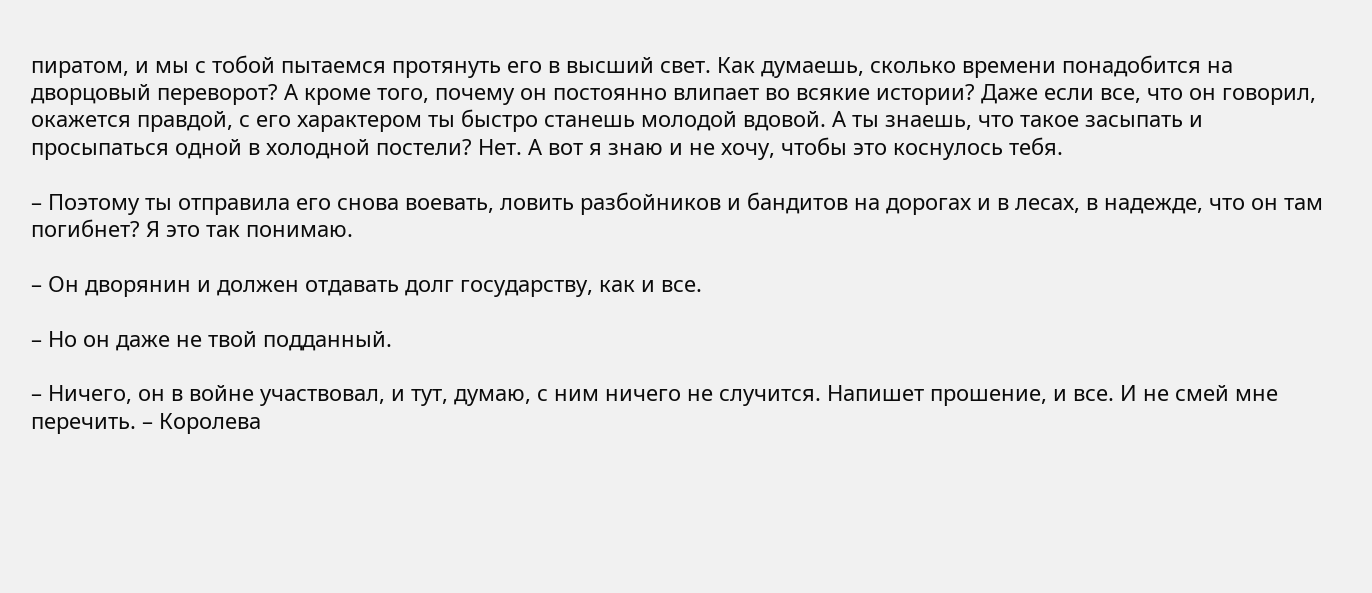пиратом, и мы с тобой пытаемся протянуть его в высший свет. Как думаешь, сколько времени понадобится на дворцовый переворот? А кроме того, почему он постоянно влипает во всякие истории? Даже если все, что он говорил, окажется правдой, с его характером ты быстро станешь молодой вдовой. А ты знаешь, что такое засыпать и просыпаться одной в холодной постели? Нет. А вот я знаю и не хочу, чтобы это коснулось тебя.

– Поэтому ты отправила его снова воевать, ловить разбойников и бандитов на дорогах и в лесах, в надежде, что он там погибнет? Я это так понимаю.

– Он дворянин и должен отдавать долг государству, как и все.

– Но он даже не твой подданный.

– Ничего, он в войне участвовал, и тут, думаю, с ним ничего не случится. Напишет прошение, и все. И не смей мне перечить. – Королева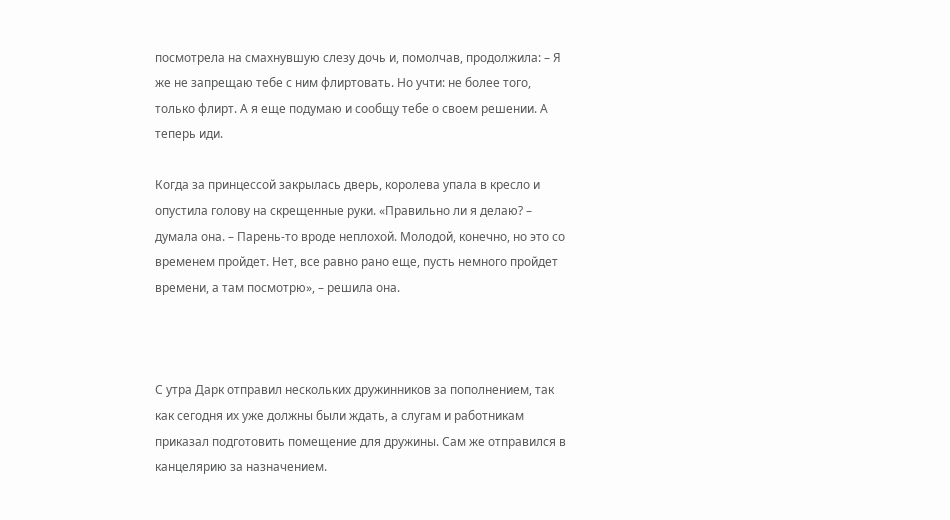посмотрела на смахнувшую слезу дочь и, помолчав, продолжила: – Я же не запрещаю тебе с ним флиртовать. Но учти: не более того, только флирт. А я еще подумаю и сообщу тебе о своем решении. А теперь иди.

Когда за принцессой закрылась дверь, королева упала в кресло и опустила голову на скрещенные руки. «Правильно ли я делаю? – думала она. – Парень‑то вроде неплохой. Молодой, конечно, но это со временем пройдет. Нет, все равно рано еще, пусть немного пройдет времени, а там посмотрю», – решила она.



С утра Дарк отправил нескольких дружинников за пополнением, так как сегодня их уже должны были ждать, а слугам и работникам приказал подготовить помещение для дружины. Сам же отправился в канцелярию за назначением.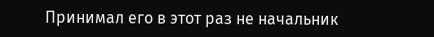Принимал его в этот раз не начальник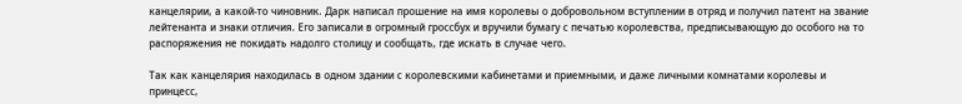канцелярии, а какой‑то чиновник. Дарк написал прошение на имя королевы о добровольном вступлении в отряд и получил патент на звание лейтенанта и знаки отличия. Его записали в огромный гроссбух и вручили бумагу с печатью королевства, предписывающую до особого на то распоряжения не покидать надолго столицу и сообщать, где искать в случае чего.

Так как канцелярия находилась в одном здании с королевскими кабинетами и приемными, и даже личными комнатами королевы и принцесс,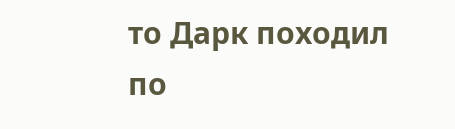то Дарк походил по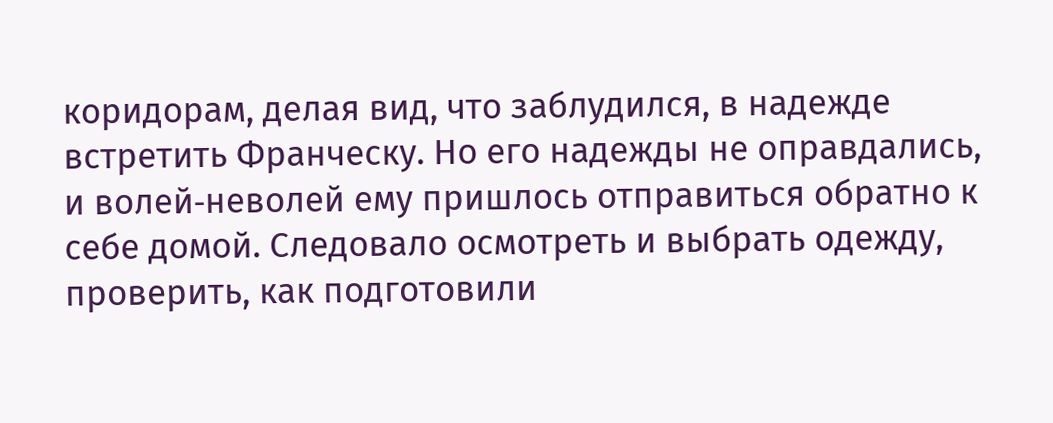коридорам, делая вид, что заблудился, в надежде встретить Франческу. Но его надежды не оправдались, и волей‑неволей ему пришлось отправиться обратно к себе домой. Следовало осмотреть и выбрать одежду, проверить, как подготовили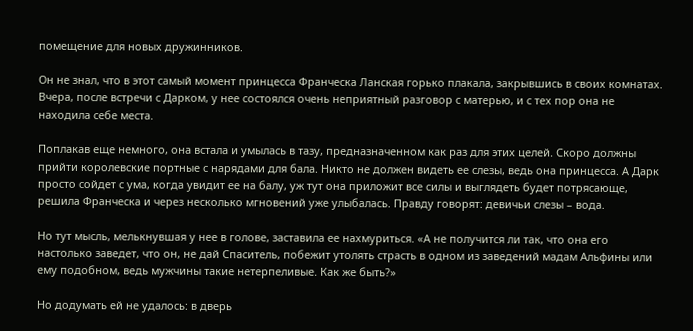помещение для новых дружинников.

Он не знал, что в этот самый момент принцесса Франческа Ланская горько плакала, закрывшись в своих комнатах. Вчера, после встречи с Дарком, у нее состоялся очень неприятный разговор с матерью, и с тех пор она не находила себе места.

Поплакав еще немного, она встала и умылась в тазу, предназначенном как раз для этих целей. Скоро должны прийти королевские портные с нарядами для бала. Никто не должен видеть ее слезы, ведь она принцесса. А Дарк просто сойдет с ума, когда увидит ее на балу, уж тут она приложит все силы и выглядеть будет потрясающе, решила Франческа и через несколько мгновений уже улыбалась. Правду говорят: девичьи слезы – вода.

Но тут мысль, мелькнувшая у нее в голове, заставила ее нахмуриться. «А не получится ли так, что она его настолько заведет, что он, не дай Спаситель, побежит утолять страсть в одном из заведений мадам Альфины или ему подобном, ведь мужчины такие нетерпеливые. Как же быть?»

Но додумать ей не удалось: в дверь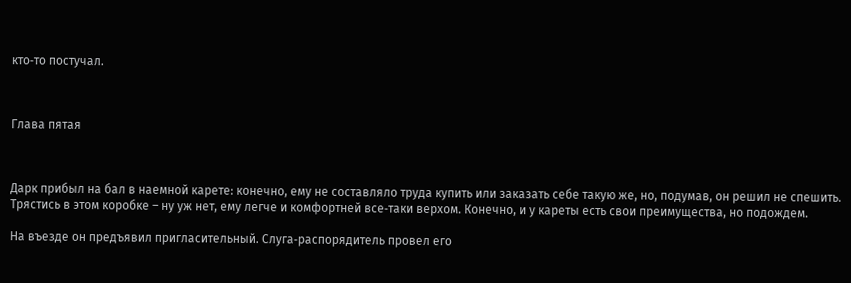кто‑то постучал.



Глава пятая



Дарк прибыл на бал в наемной карете: конечно, ему не составляло труда купить или заказать себе такую же, но, подумав, он решил не спешить. Трястись в этом коробке – ну уж нет, ему легче и комфортней все‑таки верхом. Конечно, и у кареты есть свои преимущества, но подождем.

На въезде он предъявил пригласительный. Слуга‑распорядитель провел его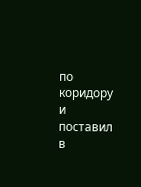по коридору и поставил в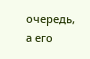очередь, а его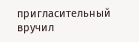пригласительный вручил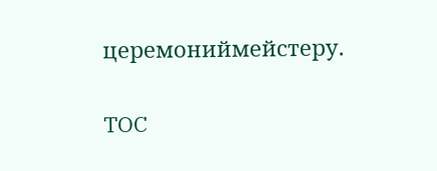церемониймейстеру.

TOC